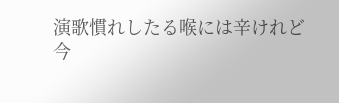演歌慣れしたる喉には辛けれど
今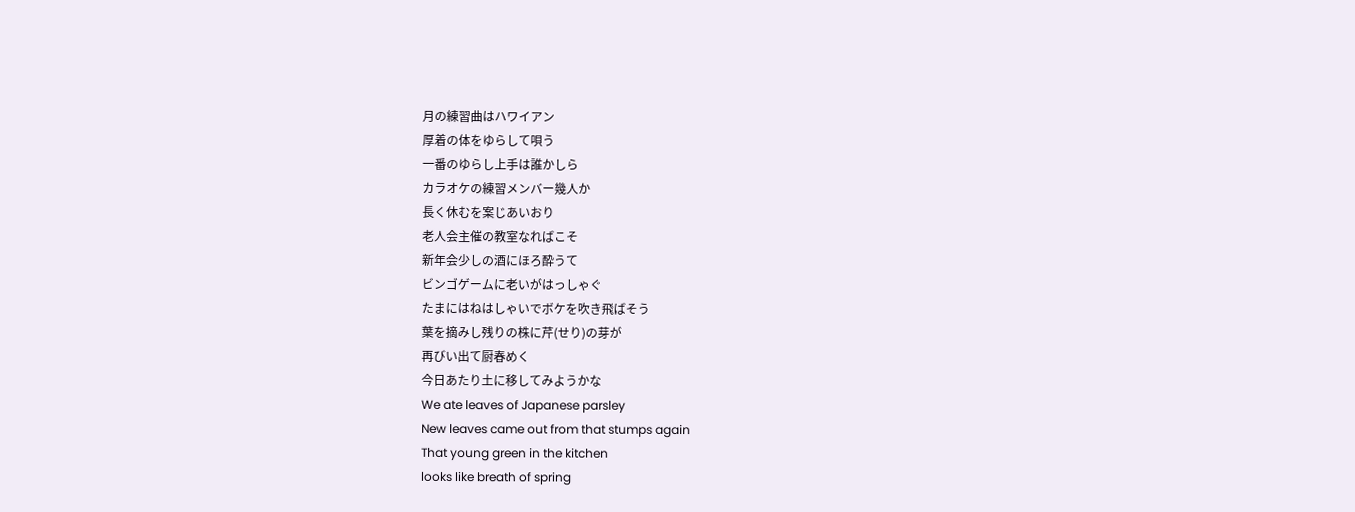月の練習曲はハワイアン
厚着の体をゆらして唄う
一番のゆらし上手は誰かしら
カラオケの練習メンバー幾人か
長く休むを案じあいおり
老人会主催の教室なればこそ
新年会少しの酒にほろ酔うて
ビンゴゲームに老いがはっしゃぐ
たまにはねはしゃいでボケを吹き飛ばそう
葉を摘みし残りの株に芹(せり)の芽が
再びい出て厨春めく
今日あたり土に移してみようかな
We ate leaves of Japanese parsley
New leaves came out from that stumps again
That young green in the kitchen
looks like breath of spring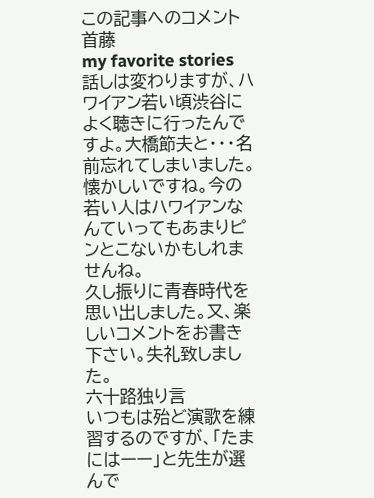この記事へのコメント
首藤
my favorite stories
話しは変わりますが、ハワイアン若い頃渋谷によく聴きに行ったんですよ。大橋節夫と・・・名前忘れてしまいました。懐かしいですね。今の若い人はハワイアンなんていってもあまりピンとこないかもしれませんね。
久し振りに青春時代を思い出しました。又、楽しいコメントをお書き下さい。失礼致しました。
六十路独り言
いつもは殆ど演歌を練習するのですが、「たまにはーー」と先生が選んで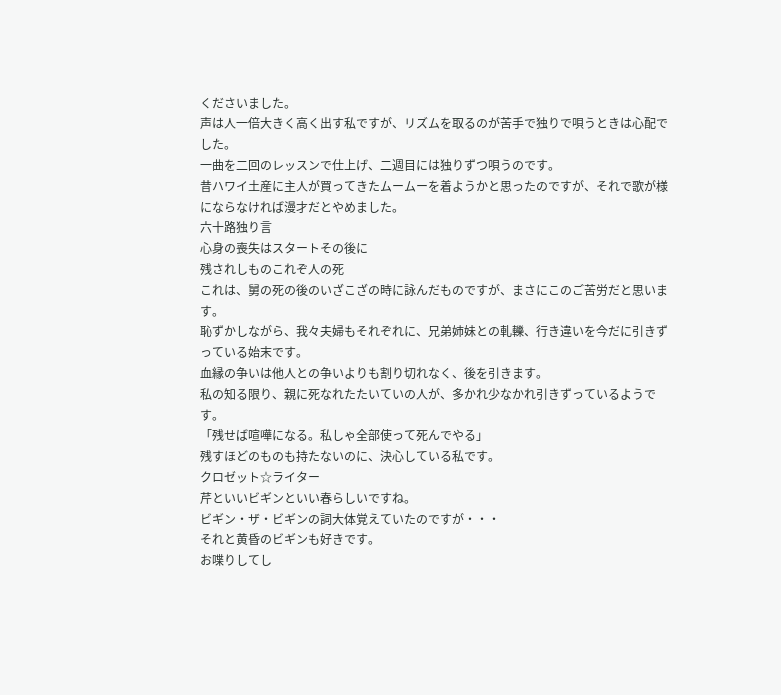くださいました。
声は人一倍大きく高く出す私ですが、リズムを取るのが苦手で独りで唄うときは心配でした。
一曲を二回のレッスンで仕上げ、二週目には独りずつ唄うのです。
昔ハワイ土産に主人が買ってきたムームーを着ようかと思ったのですが、それで歌が様にならなければ漫才だとやめました。
六十路独り言
心身の喪失はスタートその後に
残されしものこれぞ人の死
これは、舅の死の後のいざこざの時に詠んだものですが、まさにこのご苦労だと思います。
恥ずかしながら、我々夫婦もそれぞれに、兄弟姉妹との軋轢、行き違いを今だに引きずっている始末です。
血縁の争いは他人との争いよりも割り切れなく、後を引きます。
私の知る限り、親に死なれたたいていの人が、多かれ少なかれ引きずっているようです。
「残せば喧嘩になる。私しゃ全部使って死んでやる」
残すほどのものも持たないのに、決心している私です。
クロゼット☆ライター
芹といいビギンといい春らしいですね。
ビギン・ザ・ビギンの詞大体覚えていたのですが・・・
それと黄昏のビギンも好きです。
お喋りしてし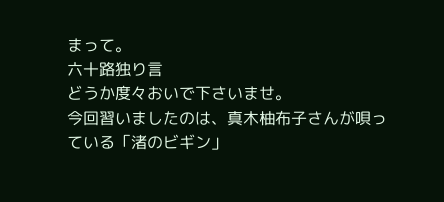まって。
六十路独り言
どうか度々おいで下さいませ。
今回習いましたのは、真木柚布子さんが唄っている「渚のビギン」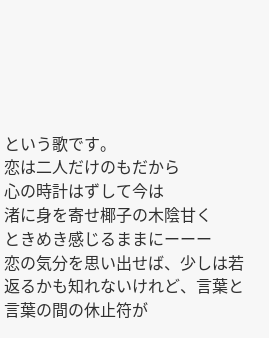という歌です。
恋は二人だけのもだから
心の時計はずして今は
渚に身を寄せ椰子の木陰甘く
ときめき感じるままにーーー
恋の気分を思い出せば、少しは若返るかも知れないけれど、言葉と言葉の間の休止符が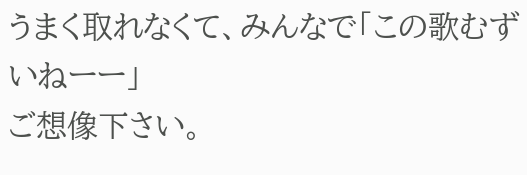うまく取れなくて、みんなで「この歌むずいねーー」
ご想像下さい。